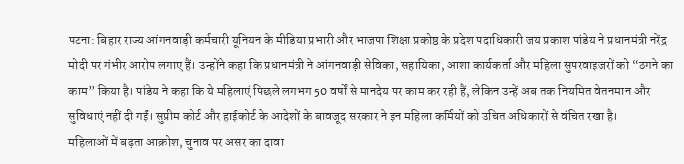पटना: बिहार राज्य आंगनवाड़ी कर्मचारी यूनियन के मीडिया प्रभारी और भाजपा शिक्षा प्रकोष्ठ के प्रदेश पदाधिकारी जय प्रकाश पांडेय ने प्रधानमंत्री नरेंद्र मोदी पर गंभीर आरोप लगाए हैं। उन्होंने कहा कि प्रधानमंत्री ने आंगनवाड़ी सेविका, सहायिका, आशा कार्यकर्ता और महिला सुपरवाइजरों को “ठगने का काम” किया है। पांडेय ने कहा कि ये महिलाएं पिछले लगभग 50 वर्षों से मानदेय पर काम कर रही हैं, लेकिन उन्हें अब तक नियमित वेतनमान और सुविधाएं नहीं दी गईं। सुप्रीम कोर्ट और हाईकोर्ट के आदेशों के बावजूद सरकार ने इन महिला कर्मियों को उचित अधिकारों से वंचित रखा है।
महिलाओं में बढ़ता आक्रोश, चुनाव पर असर का दावा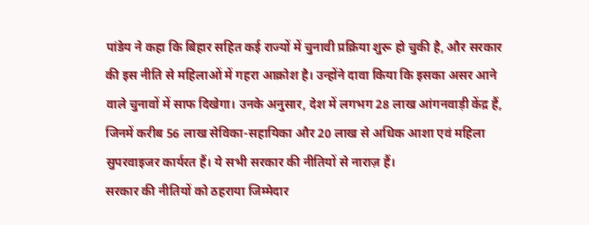पांडेय ने कहा कि बिहार सहित कई राज्यों में चुनावी प्रक्रिया शुरू हो चुकी है, और सरकार की इस नीति से महिलाओं में गहरा आक्रोश है। उन्होंने दावा किया कि इसका असर आने वाले चुनावों में साफ दिखेगा। उनके अनुसार, देश में लगभग 28 लाख आंगनवाड़ी केंद्र हैं, जिनमें करीब 56 लाख सेविका-सहायिका और 20 लाख से अधिक आशा एवं महिला सुपरवाइजर कार्यरत हैं। ये सभी सरकार की नीतियों से नाराज़ हैं।
सरकार की नीतियों को ठहराया जिम्मेदार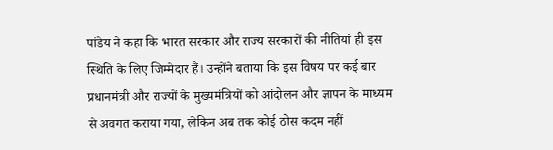पांडेय ने कहा कि भारत सरकार और राज्य सरकारों की नीतियां ही इस स्थिति के लिए जिम्मेदार हैं। उन्होंने बताया कि इस विषय पर कई बार प्रधानमंत्री और राज्यों के मुख्यमंत्रियों को आंदोलन और ज्ञापन के माध्यम से अवगत कराया गया, लेकिन अब तक कोई ठोस कदम नहीं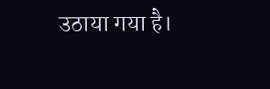उठाया गया है।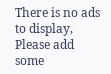There is no ads to display, Please add some